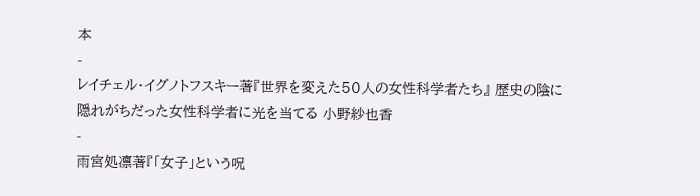本
-
レイチェル・イグノトフスキー著『世界を変えた50人の女性科学者たち』 歴史の陰に隠れがちだった女性科学者に光を当てる 小野紗也香
-
雨宮処凛著『「女子」という呪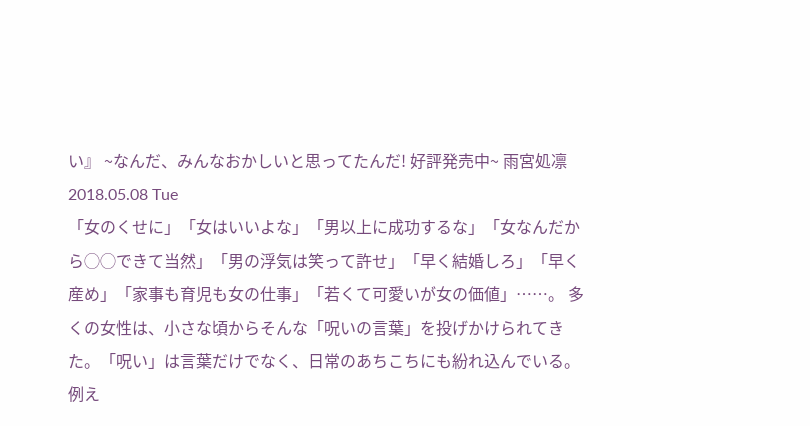い』 ~なんだ、みんなおかしいと思ってたんだ! 好評発売中~ 雨宮処凛
2018.05.08 Tue
「女のくせに」「女はいいよな」「男以上に成功するな」「女なんだから◯◯できて当然」「男の浮気は笑って許せ」「早く結婚しろ」「早く産め」「家事も育児も女の仕事」「若くて可愛いが女の価値」……。 多くの女性は、小さな頃からそんな「呪いの言葉」を投げかけられてきた。「呪い」は言葉だけでなく、日常のあちこちにも紛れ込んでいる。 例え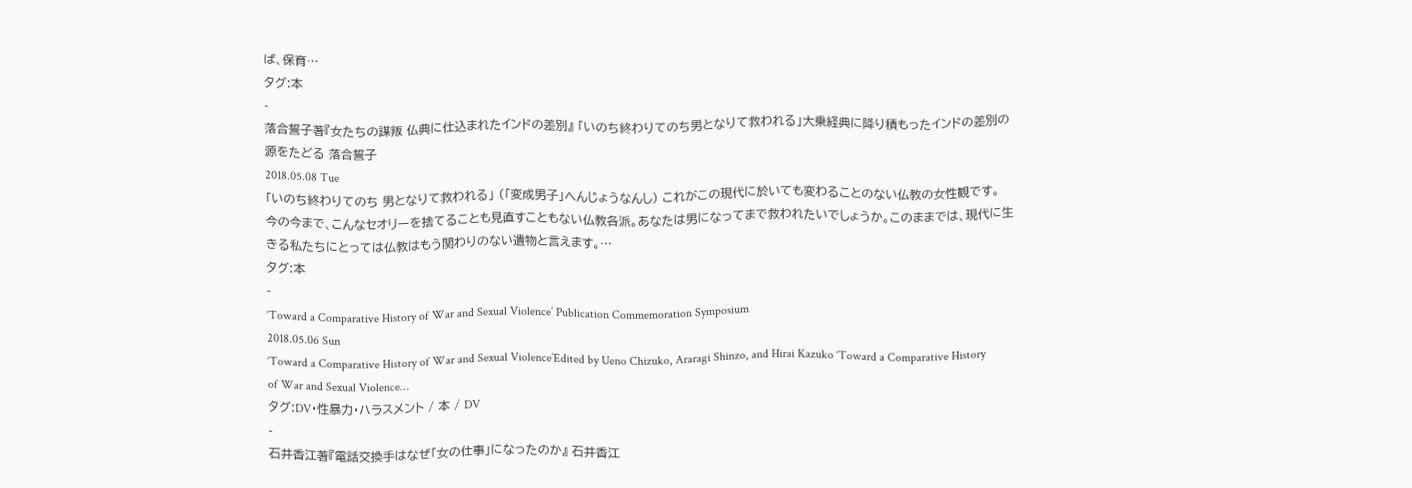ば、保育…
タグ:本
-
落合誓子著『女たちの謀叛 仏典に仕込まれたインドの差別』 「いのち終わりてのち男となりて救われる」大乗経典に降り積もったインドの差別の源をたどる 落合誓子
2018.05.08 Tue
「いのち終わりてのち 男となりて救われる」 (「変成男子」へんじょうなんし) これがこの現代に於いても変わることのない仏教の女性観です。 今の今まで、こんなセオリーを捨てることも見直すこともない仏教各派。あなたは男になってまで救われたいでしょうか。このままでは、現代に生きる私たちにとっては仏教はもう関わりのない遺物と言えます。…
タグ:本
-
‘Toward a Comparative History of War and Sexual Violence’ Publication Commemoration Symposium
2018.05.06 Sun
‘Toward a Comparative History of War and Sexual Violence’Edited by Ueno Chizuko, Araragi Shinzo, and Hirai Kazuko ‘Toward a Comparative History of War and Sexual Violence…
タグ:DV・性暴力・ハラスメント / 本 / DV
-
石井香江著『電話交換手はなぜ「女の仕事」になったのか』 石井香江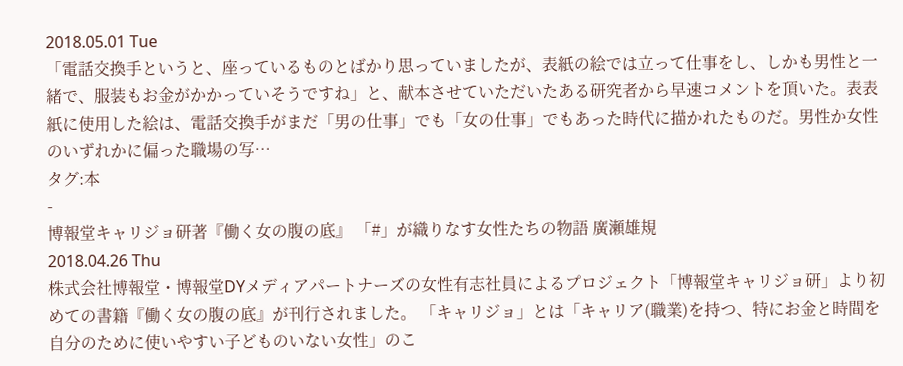2018.05.01 Tue
「電話交換手というと、座っているものとばかり思っていましたが、表紙の絵では立って仕事をし、しかも男性と一緒で、服装もお金がかかっていそうですね」と、献本させていただいたある研究者から早速コメントを頂いた。表表紙に使用した絵は、電話交換手がまだ「男の仕事」でも「女の仕事」でもあった時代に描かれたものだ。男性か女性のいずれかに偏った職場の写…
タグ:本
-
博報堂キャリジョ研著『働く女の腹の底』 「#」が織りなす女性たちの物語 廣瀬雄規
2018.04.26 Thu
株式会社博報堂・博報堂DYメディアパートナーズの女性有志社員によるプロジェクト「博報堂キャリジョ研」より初めての書籍『働く女の腹の底』が刊行されました。 「キャリジョ」とは「キャリア(職業)を持つ、特にお金と時間を自分のために使いやすい子どものいない女性」のこ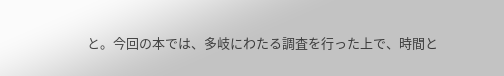と。今回の本では、多岐にわたる調査を行った上で、時間と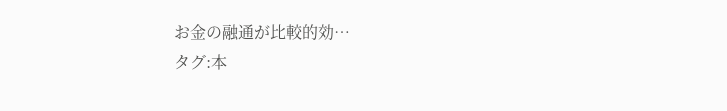お金の融通が比較的効…
タグ:本